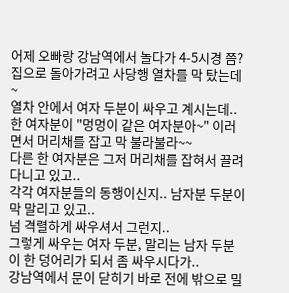어제 오빠랑 강남역에서 놀다가 4-5시경 쯤?
집으로 돌아가려고 사당행 열차를 막 탔는데~
열차 안에서 여자 두분이 싸우고 계시는데..
한 여자분이 "멍멍이 같은 여자분아~" 이러면서 머리채를 잡고 막 불라불라~~
다른 한 여자분은 그저 머리채를 잡혀서 끌려다니고 있고..
각각 여자분들의 동행이신지.. 남자분 두분이 막 말리고 있고..
넘 격렬하게 싸우셔서 그런지..
그렇게 싸우는 여자 두분, 말리는 남자 두분이 한 덩어리가 되서 좀 싸우시다가..
강남역에서 문이 닫히기 바로 전에 밖으로 밀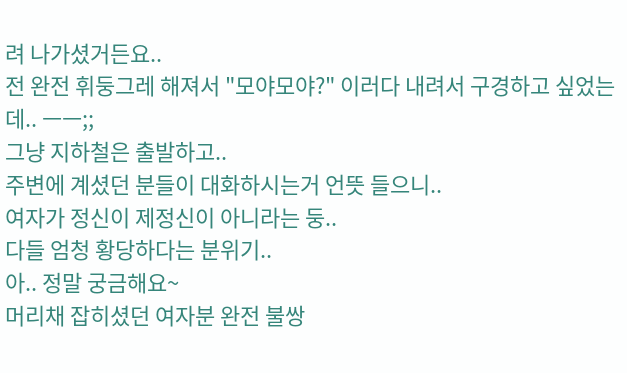려 나가셨거든요..
전 완전 휘둥그레 해져서 "모야모야?" 이러다 내려서 구경하고 싶었는데.. ㅡㅡ;;
그냥 지하철은 출발하고..
주변에 계셨던 분들이 대화하시는거 언뜻 들으니..
여자가 정신이 제정신이 아니라는 둥..
다들 엄청 황당하다는 분위기..
아.. 정말 궁금해요~
머리채 잡히셨던 여자분 완전 불쌍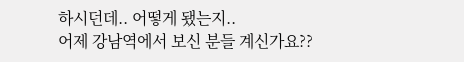하시던데.. 어떻게 됐는지..
어제 강남역에서 보신 분들 계신가요??